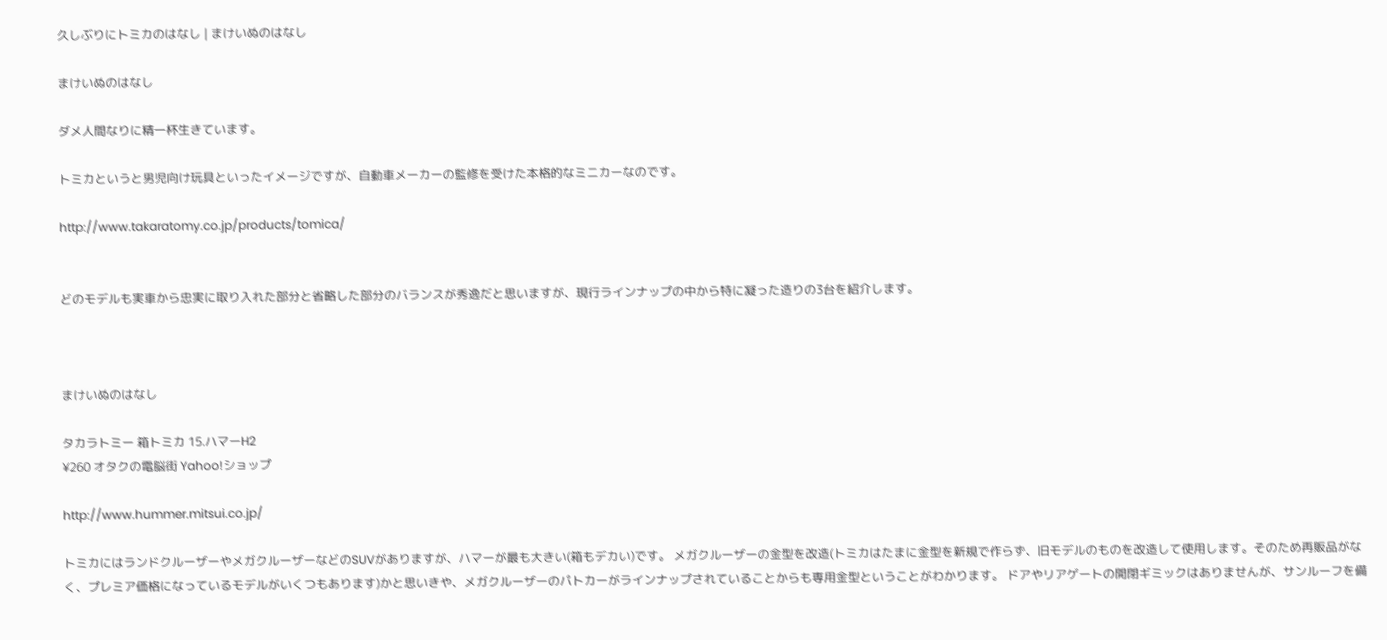久しぶりにトミカのはなし | まけいぬのはなし

まけいぬのはなし

ダメ人間なりに精一杯生きています。

トミカというと男児向け玩具といったイメージですが、自動車メーカーの監修を受けた本格的なミニカーなのです。

http://www.takaratomy.co.jp/products/tomica/


どのモデルも実車から忠実に取り入れた部分と省略した部分のバランスが秀逸だと思いますが、現行ラインナップの中から特に凝った造りの3台を紹介します。



まけいぬのはなし

タカラトミー 箱トミカ 15.ハマーH2
¥260 オタクの電脳街 Yahoo!ショップ

http://www.hummer.mitsui.co.jp/

トミカにはランドクルーザーやメガクルーザーなどのSUVがありますが、ハマーが最も大きい(箱もデカい)です。 メガクルーザーの金型を改造(トミカはたまに金型を新規で作らず、旧モデルのものを改造して使用します。そのため再販品がなく、プレミア価格になっているモデルがいくつもあります)かと思いきや、メガクルーザーのパトカーがラインナップされていることからも専用金型ということがわかります。 ドアやリアゲートの開閉ギミックはありませんが、サンルーフを備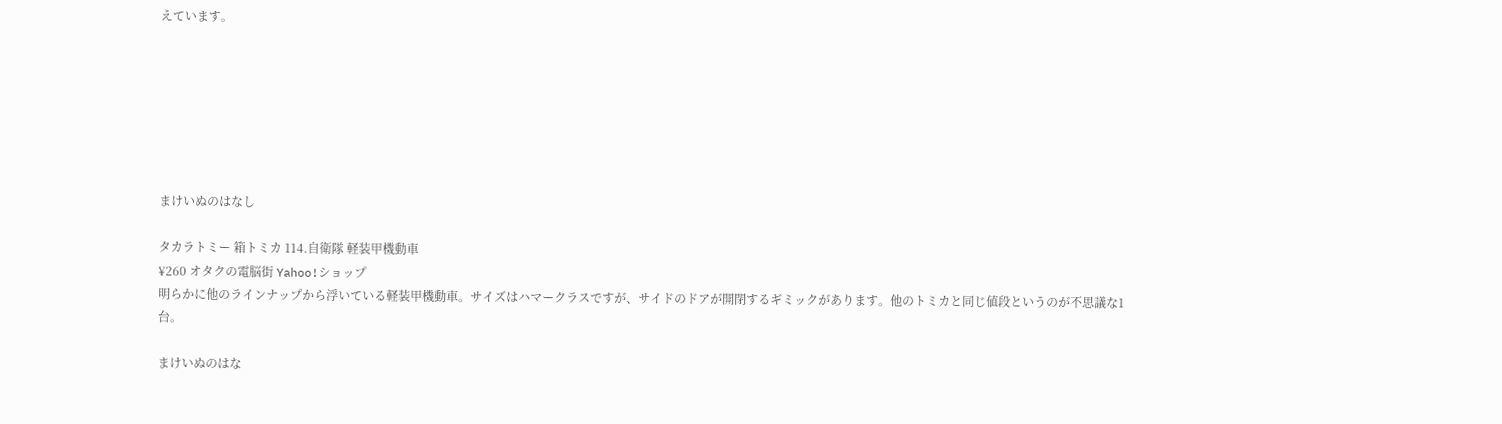えています。







まけいぬのはなし

タカラトミー 箱トミカ 114.自衛隊 軽装甲機動車
¥260 オタクの電脳街 Yahoo!ショップ
明らかに他のラインナップから浮いている軽装甲機動車。サイズはハマークラスですが、サイドのドアが開閉するギミックがあります。他のトミカと同じ値段というのが不思議な1台。

まけいぬのはな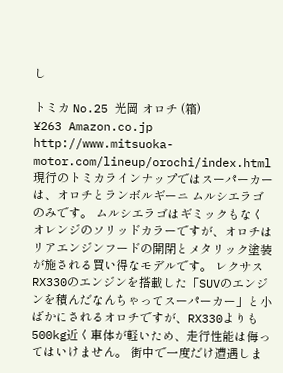し

トミカ No.25 光岡 オロチ (箱)
¥263 Amazon.co.jp
http://www.mitsuoka-motor.com/lineup/orochi/index.html
現行のトミカラインナップではスーパーカーは、オロチとランボルギーニ ムルシエラゴのみです。 ムルシエラゴはギミックもなくオレンジのソリッドカラーですが、オロチはリアエンジンフードの開閉とメタリック塗装が施される買い得なモデルです。 レクサスRX330のエンジンを搭載した「SUVのエンジンを積んだなんちゃってスーパーカー」と小ばかにされるオロチですが、RX330よりも500kg近く車体が軽いため、走行性能は侮ってはいけません。 街中で一度だけ遭遇しま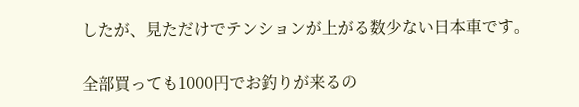したが、見ただけでテンションが上がる数少ない日本車です。

全部買っても1000円でお釣りが来るの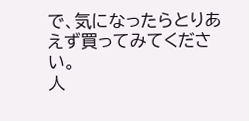で、気になったらとりあえず買ってみてください。
人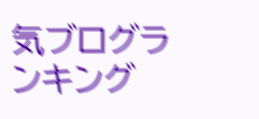気ブログランキング